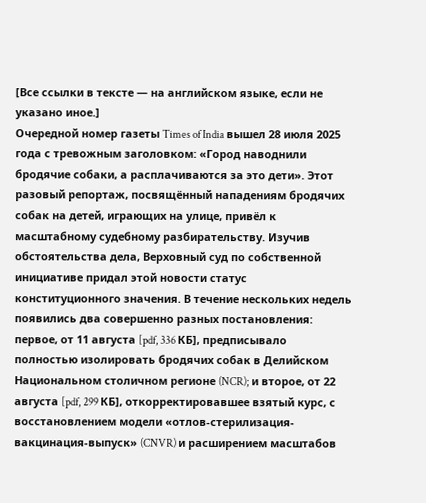[Все ссылки в тексте — на английском языке, если не указано иное.]
Очередной номер газеты Times of India вышел 28 июля 2025 года с тревожным заголовком: «Город наводнили бродячие собаки, а расплачиваются за это дети». Этот разовый репортаж, посвящённый нападениям бродячих собак на детей, играющих на улице, привёл к масштабному судебному разбирательству. Изучив обстоятельства дела, Верховный суд по собственной инициативе придал этой новости статус конституционного значения. В течение нескольких недель появились два совершенно разных постановления: первое, от 11 августа [pdf, 336 КБ], предписывало полностью изолировать бродячих собак в Делийском Национальном столичном регионе (NCR); и второе, от 22 августа [pdf, 299 КБ], откорректировавшее взятый курс, с восстановлением модели «отлов-стерилизация-вакцинация-выпуск» (CNVR) и расширением масштабов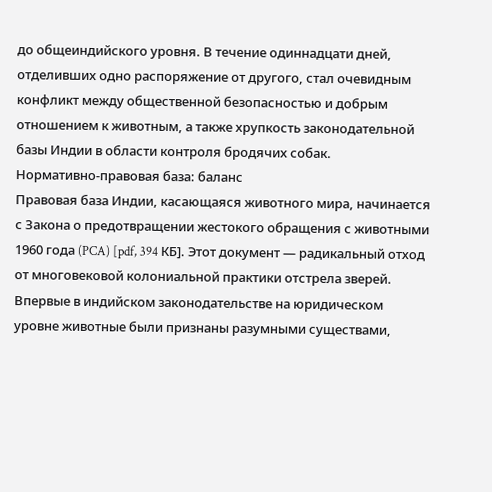до общеиндийского уровня. В течение одиннадцати дней, отделивших одно распоряжение от другого, стал очевидным конфликт между общественной безопасностью и добрым отношением к животным, а также хрупкость законодательной базы Индии в области контроля бродячих собак.
Нормативно-правовая база: баланс
Правовая база Индии, касающаяся животного мира, начинается с Закона о предотвращении жестокого обращения с животными 1960 года (PCA) [pdf, 394 КБ]. Этот документ — радикальный отход от многовековой колониальной практики отстрела зверей. Впервые в индийском законодательстве на юридическом уровне животные были признаны разумными существами,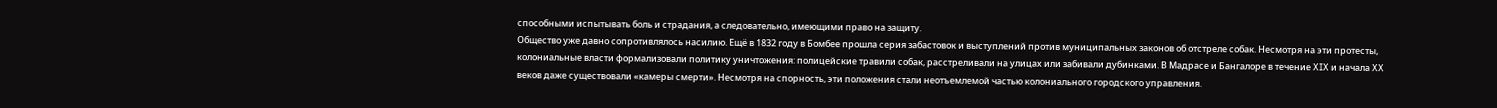способными испытывать боль и страдания, а следовательно, имеющими право на защиту.
Общество уже давно сопротивлялось насилию. Ещё в 1832 году в Бомбее прошла серия забастовок и выступлений против муниципальных законов об отстреле собак. Несмотря на эти протесты, колониальные власти формализовали политику уничтожения: полицейские травили собак, расстреливали на улицах или забивали дубинками. В Мадрасе и Бангалоре в течение XIX и начала XX веков даже существовали «камеры смерти». Несмотря на спорность, эти положения стали неотъемлемой частью колониального городского управления.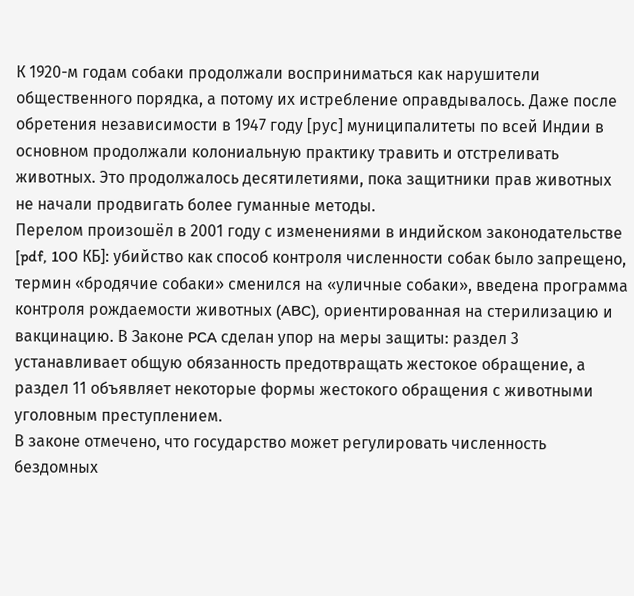К 1920-м годам собаки продолжали восприниматься как нарушители общественного порядка, а потому их истребление оправдывалось. Даже после обретения независимости в 1947 году [рус] муниципалитеты по всей Индии в основном продолжали колониальную практику травить и отстреливать животных. Это продолжалось десятилетиями, пока защитники прав животных не начали продвигать более гуманные методы.
Перелом произошёл в 2001 году с изменениями в индийском законодательстве [pdf, 100 КБ]: убийство как способ контроля численности собак было запрещено, термин «бродячие собаки» сменился на «уличные собаки», введена программа контроля рождаемости животных (ABC), ориентированная на стерилизацию и вакцинацию. В Законе PCA сделан упор на меры защиты: раздел 3 устанавливает общую обязанность предотвращать жестокое обращение, а раздел 11 объявляет некоторые формы жестокого обращения с животными уголовным преступлением.
В законе отмечено, что государство может регулировать численность бездомных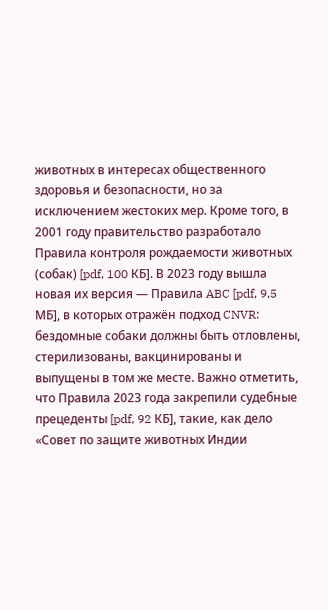животных в интересах общественного здоровья и безопасности, но за исключением жестоких мер. Кроме того, в 2001 году правительство разработало Правила контроля рождаемости животных (собак) [pdf, 100 КБ]. В 2023 году вышла новая их версия — Правила ABC [pdf, 9,5 МБ], в которых отражён подход CNVR: бездомные собаки должны быть отловлены, стерилизованы, вакцинированы и выпущены в том же месте. Важно отметить, что Правила 2023 года закрепили судебные прецеденты [pdf, 92 КБ], такие, как дело «Совет по защите животных Индии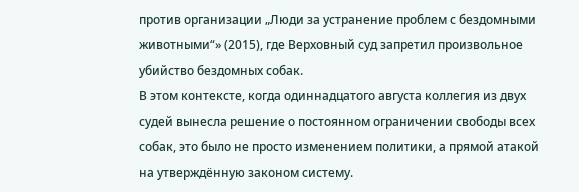против организации „Люди за устранение проблем с бездомными животными“» (2015), где Верховный суд запретил произвольное убийство бездомных собак.
В этом контексте, когда одиннадцатого августа коллегия из двух судей вынесла решение о постоянном ограничении свободы всех собак, это было не просто изменением политики, а прямой атакой на утверждённую законом систему.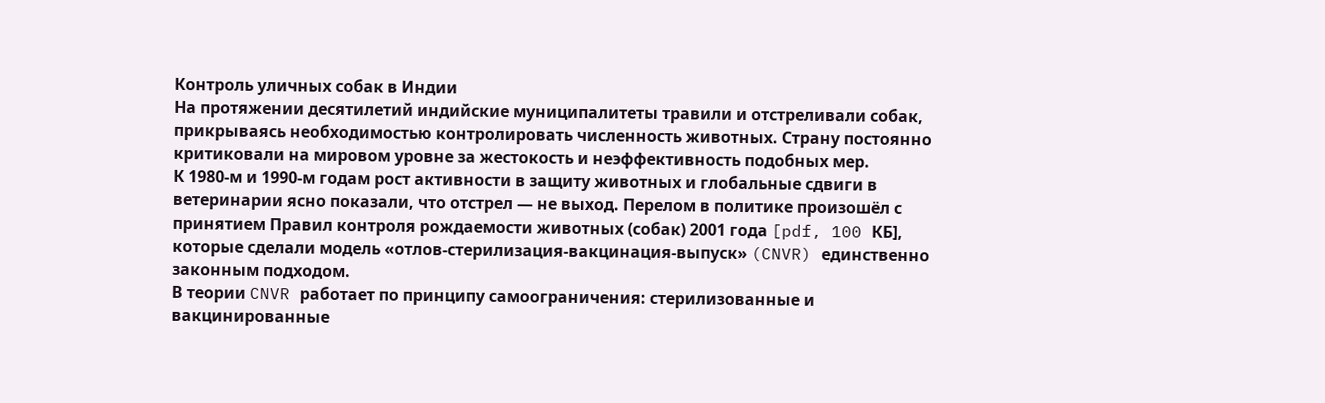Контроль уличных собак в Индии
На протяжении десятилетий индийские муниципалитеты травили и отстреливали собак, прикрываясь необходимостью контролировать численность животных. Страну постоянно критиковали на мировом уровне за жестокость и неэффективность подобных мер.
К 1980-м и 1990-м годам рост активности в защиту животных и глобальные сдвиги в ветеринарии ясно показали, что отстрел — не выход. Перелом в политике произошёл с принятием Правил контроля рождаемости животных (собак) 2001 года [pdf, 100 КБ], которые сделали модель «отлов-стерилизация-вакцинация-выпуск» (CNVR) единственно законным подходом.
В теории CNVR работает по принципу самоограничения: стерилизованные и вакцинированные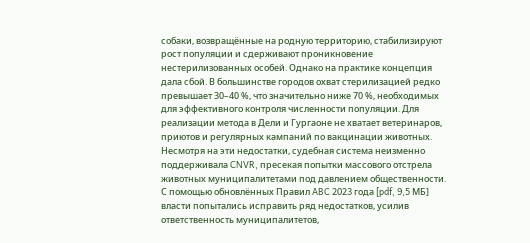собаки, возвращённые на родную территорию, стабилизируют рост популяции и сдерживают проникновение нестерилизованных особей. Однако на практике концепция дала сбой. В большинстве городов охват стерилизацией редко превышает 30–40 %, что значительно ниже 70 %, необходимых для эффективного контроля численности популяции. Для реализации метода в Дели и Гургаоне не хватает ветеринаров, приютов и регулярных кампаний по вакцинации животных.
Несмотря на эти недостатки, судебная система неизменно поддерживала CNVR, пресекая попытки массового отстрела животных муниципалитетами под давлением общественности. С помощью обновлённых Правил ABC 2023 года [pdf, 9,5 МБ] власти попытались исправить ряд недостатков, усилив ответственность муниципалитетов,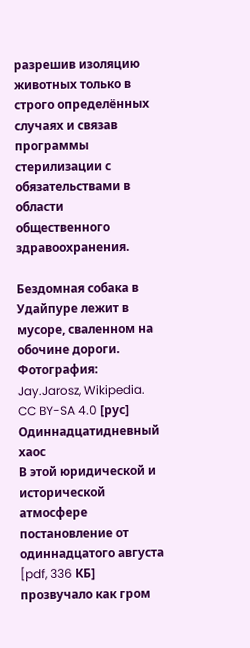разрешив изоляцию животных только в строго определённых случаях и связав программы стерилизации с обязательствами в области общественного здравоохранения.

Бездомная собака в Удайпуре лежит в мусоре, сваленном на обочине дороги. Фотография: Jay.Jarosz, Wikipedia. CC BY-SA 4.0 [рус]
Одиннадцатидневный хаос
В этой юридической и исторической атмосфере постановление от одиннадцатого августа [pdf, 336 КБ] прозвучало как гром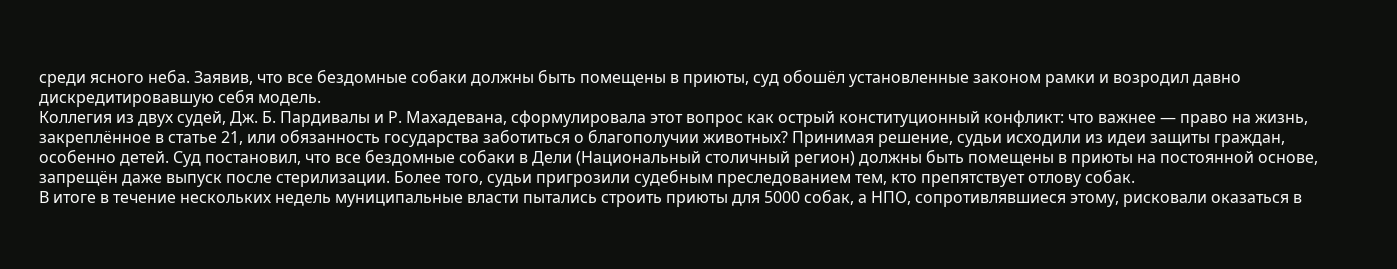среди ясного неба. Заявив, что все бездомные собаки должны быть помещены в приюты, суд обошёл установленные законом рамки и возродил давно дискредитировавшую себя модель.
Коллегия из двух судей, Дж. Б. Пардивалы и Р. Махадевана, сформулировала этот вопрос как острый конституционный конфликт: что важнее — право на жизнь, закреплённое в статье 21, или обязанность государства заботиться о благополучии животных? Принимая решение, судьи исходили из идеи защиты граждан, особенно детей. Суд постановил, что все бездомные собаки в Дели (Национальный столичный регион) должны быть помещены в приюты на постоянной основе, запрещён даже выпуск после стерилизации. Более того, судьи пригрозили судебным преследованием тем, кто препятствует отлову собак.
В итоге в течение нескольких недель муниципальные власти пытались строить приюты для 5000 собак, а НПО, сопротивлявшиеся этому, рисковали оказаться в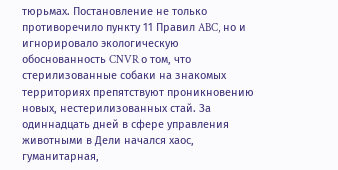тюрьмах. Постановление не только противоречило пункту 11 Правил ABC, но и игнорировало экологическую обоснованность CNVR о том, что стерилизованные собаки на знакомых территориях препятствуют проникновению новых, нестерилизованных стай. За одиннадцать дней в сфере управления животными в Дели начался хаос, гуманитарная,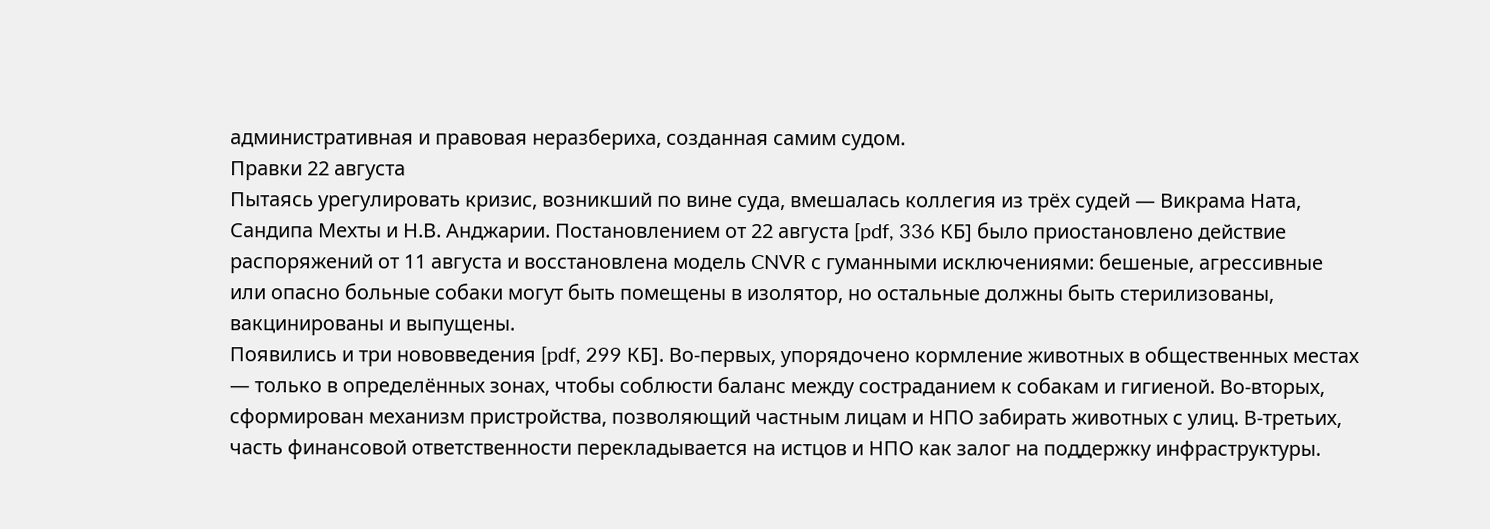административная и правовая неразбериха, созданная самим судом.
Правки 22 августа
Пытаясь урегулировать кризис, возникший по вине суда, вмешалась коллегия из трёх судей — Викрама Ната, Сандипа Мехты и Н.В. Анджарии. Постановлением от 22 августа [pdf, 336 КБ] было приостановлено действие распоряжений от 11 августа и восстановлена модель CNVR с гуманными исключениями: бешеные, агрессивные или опасно больные собаки могут быть помещены в изолятор, но остальные должны быть стерилизованы, вакцинированы и выпущены.
Появились и три нововведения [pdf, 299 КБ]. Во-первых, упорядочено кормление животных в общественных местах — только в определённых зонах, чтобы соблюсти баланс между состраданием к собакам и гигиеной. Во-вторых, сформирован механизм пристройства, позволяющий частным лицам и НПО забирать животных с улиц. В-третьих, часть финансовой ответственности перекладывается на истцов и НПО как залог на поддержку инфраструктуры.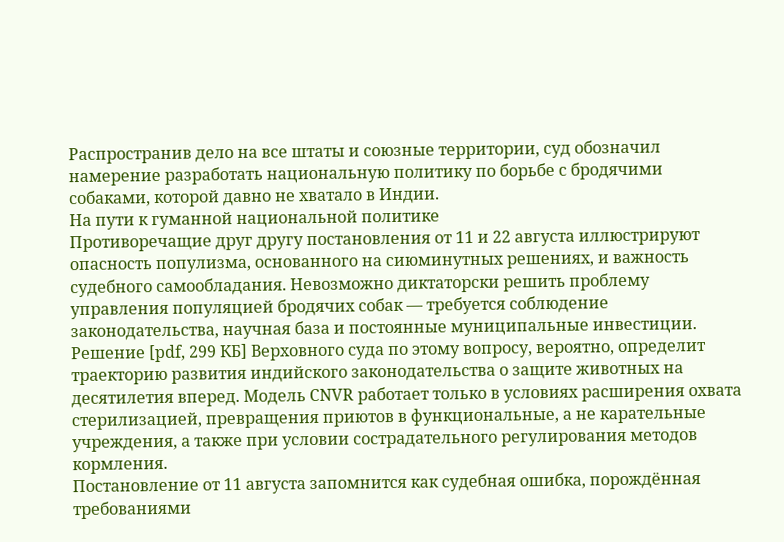Распространив дело на все штаты и союзные территории, суд обозначил намерение разработать национальную политику по борьбе с бродячими собаками, которой давно не хватало в Индии.
На пути к гуманной национальной политике
Противоречащие друг другу постановления от 11 и 22 августа иллюстрируют опасность популизма, основанного на сиюминутных решениях, и важность судебного самообладания. Невозможно диктаторски решить проблему управления популяцией бродячих собак — требуется соблюдение законодательства, научная база и постоянные муниципальные инвестиции. Решение [pdf, 299 КБ] Верховного суда по этому вопросу, вероятно, определит траекторию развития индийского законодательства о защите животных на десятилетия вперед. Модель CNVR работает только в условиях расширения охвата стерилизацией, превращения приютов в функциональные, а не карательные учреждения, а также при условии сострадательного регулирования методов кормления.
Постановление от 11 августа запомнится как судебная ошибка, порождённая требованиями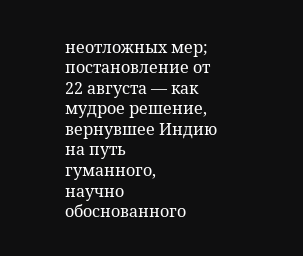неотложных мер; постановление от 22 августа — как мудрое решение, вернувшее Индию на путь гуманного, научно обоснованного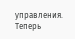управления. Теперь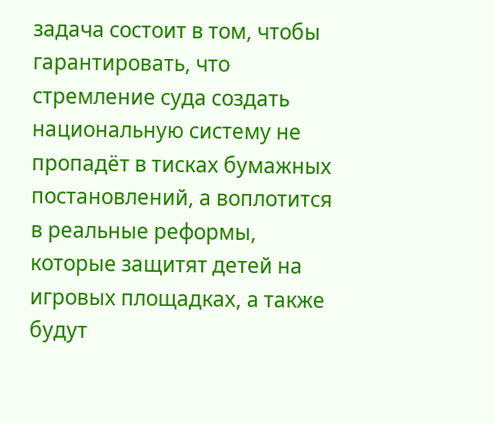задача состоит в том, чтобы гарантировать, что стремление суда создать национальную систему не пропадёт в тисках бумажных постановлений, а воплотится в реальные реформы, которые защитят детей на игровых площадках, а также будут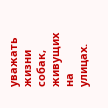уважать жизни собак, живущих на улицах.